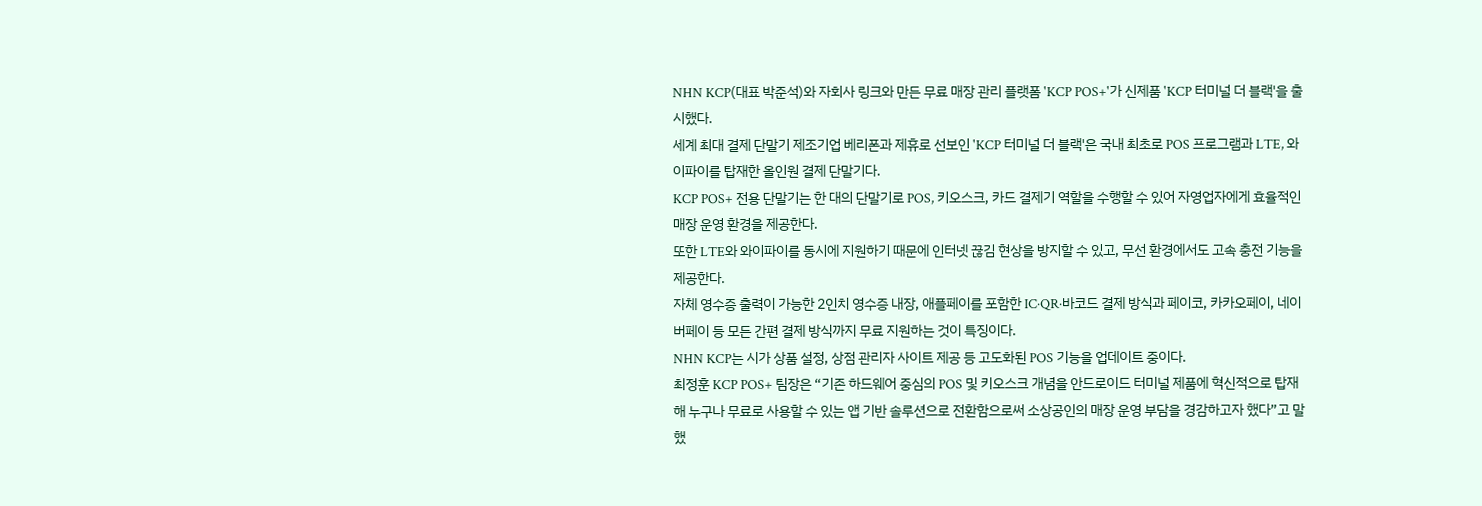NHN KCP(대표 박준석)와 자회사 링크와 만든 무료 매장 관리 플랫폼 'KCP POS+'가 신제품 'KCP 터미널 더 블랙'을 출시했다.
세계 최대 결제 단말기 제조기업 베리폰과 제휴로 선보인 'KCP 터미널 더 블랙'은 국내 최초로 POS 프로그램과 LTE, 와이파이를 탑재한 올인원 결제 단말기다.
KCP POS+ 전용 단말기는 한 대의 단말기로 POS, 키오스크, 카드 결제기 역할을 수행할 수 있어 자영업자에게 효율적인 매장 운영 환경을 제공한다.
또한 LTE와 와이파이를 동시에 지원하기 때문에 인터넷 끊김 현상을 방지할 수 있고, 무선 환경에서도 고속 충전 기능을 제공한다.
자체 영수증 출력이 가능한 2인치 영수증 내장, 애플페이를 포함한 IC·QR·바코드 결제 방식과 페이코, 카카오페이, 네이버페이 등 모든 간편 결제 방식까지 무료 지원하는 것이 특징이다.
NHN KCP는 시가 상품 설정, 상점 관리자 사이트 제공 등 고도화된 POS 기능을 업데이트 중이다.
최정훈 KCP POS+ 팀장은 “기존 하드웨어 중심의 POS 및 키오스크 개념을 안드로이드 터미널 제품에 혁신적으로 탑재해 누구나 무료로 사용할 수 있는 앱 기반 솔루션으로 전환함으로써 소상공인의 매장 운영 부담을 경감하고자 했다”고 말했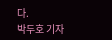다.
박두호 기자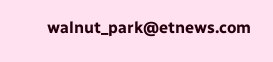walnut_park@etnews.com